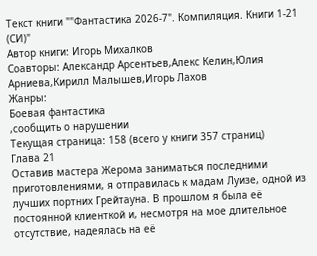Текст книги ""Фантастика 2026-7". Компиляция. Книги 1-21 (СИ)"
Автор книги: Игорь Михалков
Соавторы: Александр Арсентьев,Алекс Келин,Юлия Арниева,Кирилл Малышев,Игорь Лахов
Жанры:
Боевая фантастика
,сообщить о нарушении
Текущая страница: 158 (всего у книги 357 страниц)
Глава 21
Оставив мастера Жерома заниматься последними приготовлениями, я отправилась к мадам Луизе, одной из лучших портних Грейтауна. В прошлом я была её постоянной клиенткой и, несмотря на мое длительное отсутствие, надеялась на её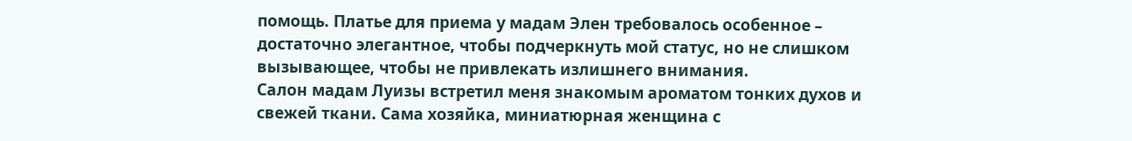помощь. Платье для приема у мадам Элен требовалось особенное – достаточно элегантное, чтобы подчеркнуть мой статус, но не слишком вызывающее, чтобы не привлекать излишнего внимания.
Салон мадам Луизы встретил меня знакомым ароматом тонких духов и свежей ткани. Сама хозяйка, миниатюрная женщина с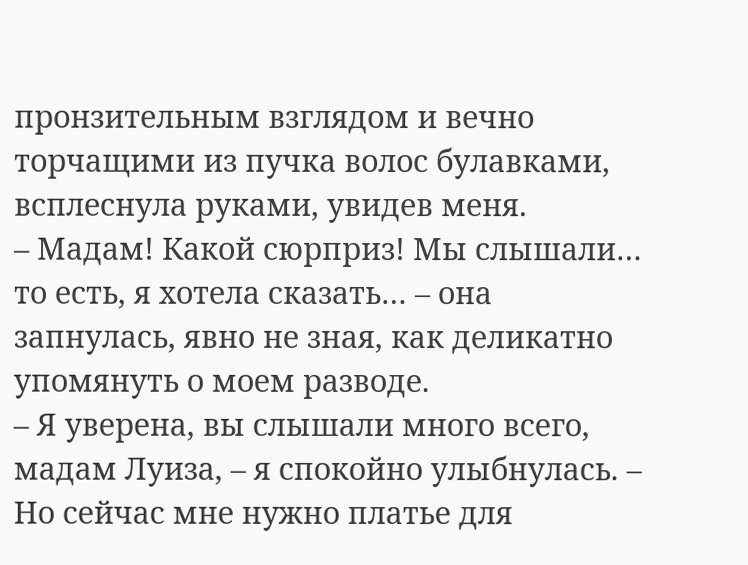пронзительным взглядом и вечно торчащими из пучка волос булавками, всплеснула руками, увидев меня.
– Мадам! Какой сюрприз! Мы слышали… то есть, я хотела сказать… – она запнулась, явно не зная, как деликатно упомянуть о моем разводе.
– Я уверена, вы слышали много всего, мадам Луиза, – я спокойно улыбнулась. – Но сейчас мне нужно платье для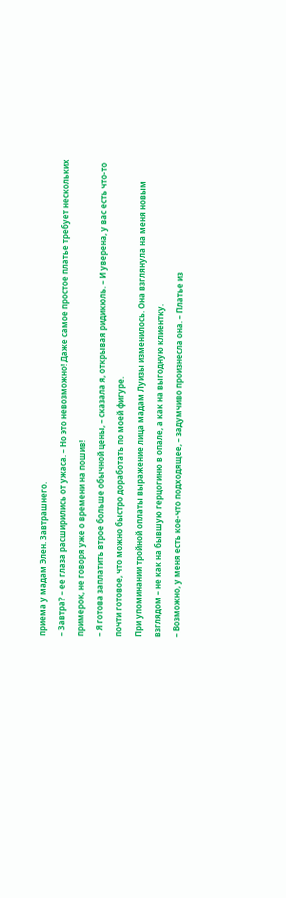приема у мадам Элен. Завтрашнего.
– Завтра? – ее глаза расширились от ужаса. – Но это невозможно! Даже самое простое платье требует нескольких примерок, не говоря уже о времени на пошив!
– Я готова заплатить втрое больше обычной цены, – сказала я, открывая ридикюль. – И уверена, у вас есть что-то почти готовое, что можно быстро доработать по моей фигуре.
При упоминании тройной оплаты выражение лица мадам Луизы изменилось. Она взглянула на меня новым взглядом – не как на бывшую герцогиню в опале, а как на выгодную клиентку.
– Возможно, у меня есть кое-что подходящее, – задумчиво произнесла она. – Платье из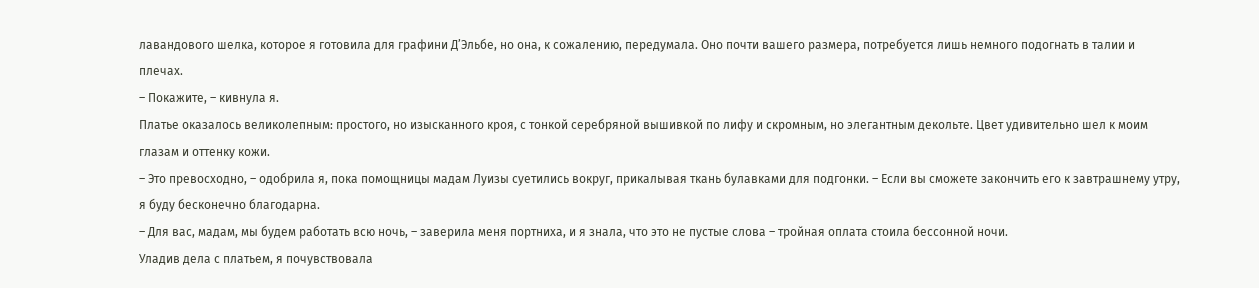лавандового шелка, которое я готовила для графини Д’Эльбе, но она, к сожалению, передумала. Оно почти вашего размера, потребуется лишь немного подогнать в талии и плечах.
– Покажите, – кивнула я.
Платье оказалось великолепным: простого, но изысканного кроя, с тонкой серебряной вышивкой по лифу и скромным, но элегантным декольте. Цвет удивительно шел к моим глазам и оттенку кожи.
– Это превосходно, – одобрила я, пока помощницы мадам Луизы суетились вокруг, прикалывая ткань булавками для подгонки. – Если вы сможете закончить его к завтрашнему утру, я буду бесконечно благодарна.
– Для вас, мадам, мы будем работать всю ночь, – заверила меня портниха, и я знала, что это не пустые слова – тройная оплата стоила бессонной ночи.
Уладив дела с платьем, я почувствовала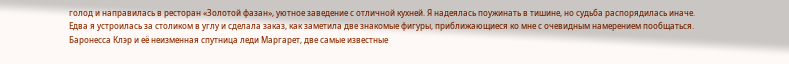голод и направилась в ресторан «Золотой фазан», уютное заведение с отличной кухней. Я надеялась поужинать в тишине, но судьба распорядилась иначе.
Едва я устроилась за столиком в углу и сделала заказ, как заметила две знакомые фигуры, приближающиеся ко мне с очевидным намерением пообщаться. Баронесса Клэр и её неизменная спутница леди Маргарет, две самые известные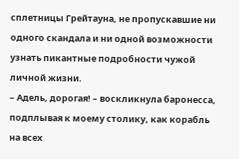сплетницы Грейтауна, не пропускавшие ни одного скандала и ни одной возможности узнать пикантные подробности чужой личной жизни.
– Адель, дорогая! – воскликнула баронесса, подплывая к моему столику, как корабль на всех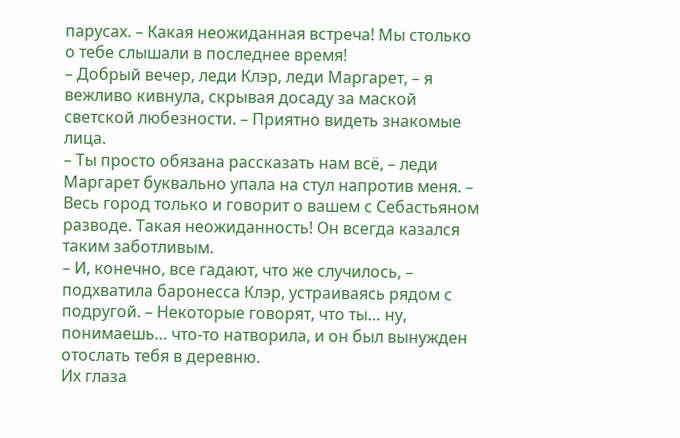парусах. – Какая неожиданная встреча! Мы столько о тебе слышали в последнее время!
– Добрый вечер, леди Клэр, леди Маргарет, – я вежливо кивнула, скрывая досаду за маской светской любезности. – Приятно видеть знакомые лица.
– Ты просто обязана рассказать нам всё, – леди Маргарет буквально упала на стул напротив меня. – Весь город только и говорит о вашем с Себастьяном разводе. Такая неожиданность! Он всегда казался таким заботливым.
– И, конечно, все гадают, что же случилось, – подхватила баронесса Клэр, устраиваясь рядом с подругой. – Некоторые говорят, что ты… ну, понимаешь… что-то натворила, и он был вынужден отослать тебя в деревню.
Их глаза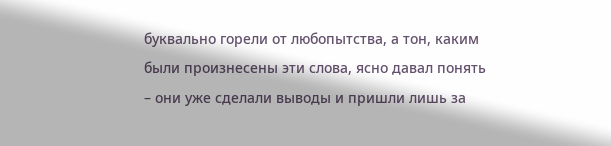буквально горели от любопытства, а тон, каким были произнесены эти слова, ясно давал понять – они уже сделали выводы и пришли лишь за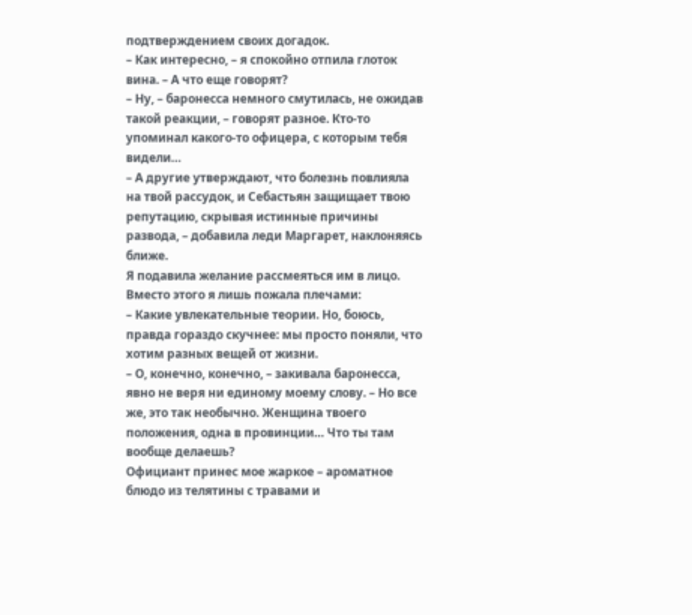подтверждением своих догадок.
– Как интересно, – я спокойно отпила глоток вина. – А что еще говорят?
– Ну, – баронесса немного смутилась, не ожидав такой реакции, – говорят разное. Кто-то упоминал какого-то офицера, с которым тебя видели…
– А другие утверждают, что болезнь повлияла на твой рассудок, и Себастьян защищает твою репутацию, скрывая истинные причины развода, – добавила леди Маргарет, наклоняясь ближе.
Я подавила желание рассмеяться им в лицо. Вместо этого я лишь пожала плечами:
– Какие увлекательные теории. Но, боюсь, правда гораздо скучнее: мы просто поняли, что хотим разных вещей от жизни.
– О, конечно, конечно, – закивала баронесса, явно не веря ни единому моему слову. – Но все же, это так необычно. Женщина твоего положения, одна в провинции… Что ты там вообще делаешь?
Официант принес мое жаркое – ароматное блюдо из телятины с травами и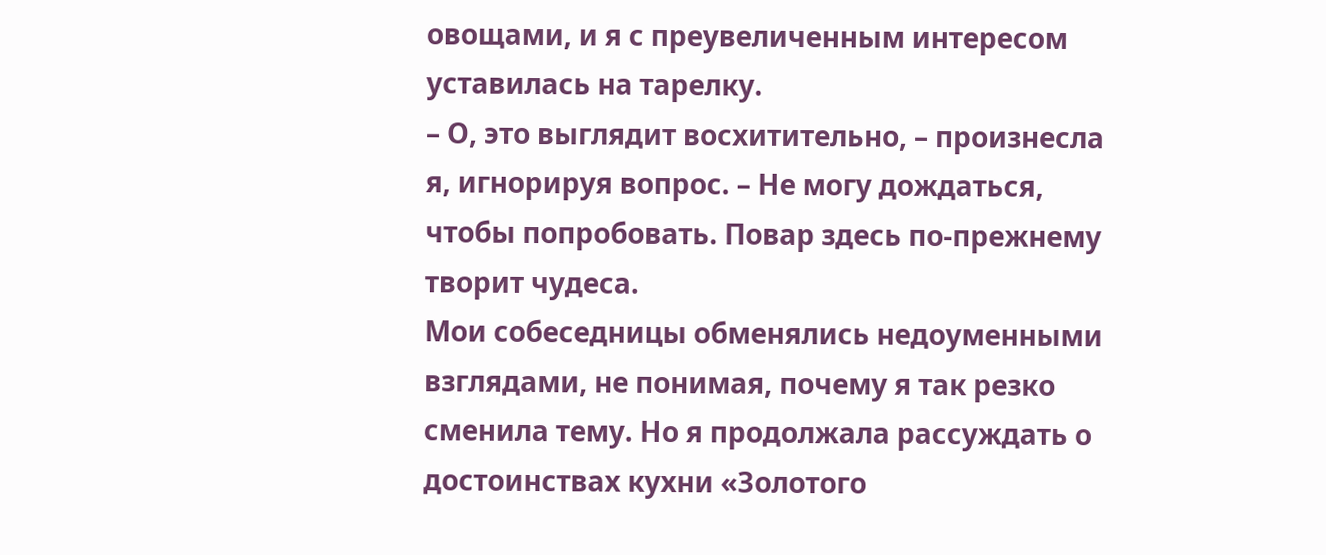овощами, и я с преувеличенным интересом уставилась на тарелку.
– О, это выглядит восхитительно, – произнесла я, игнорируя вопрос. – Не могу дождаться, чтобы попробовать. Повар здесь по-прежнему творит чудеса.
Мои собеседницы обменялись недоуменными взглядами, не понимая, почему я так резко сменила тему. Но я продолжала рассуждать о достоинствах кухни «Золотого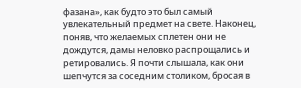фазана», как будто это был самый увлекательный предмет на свете. Наконец, поняв, что желаемых сплетен они не дождутся, дамы неловко распрощались и ретировались. Я почти слышала, как они шепчутся за соседним столиком, бросая в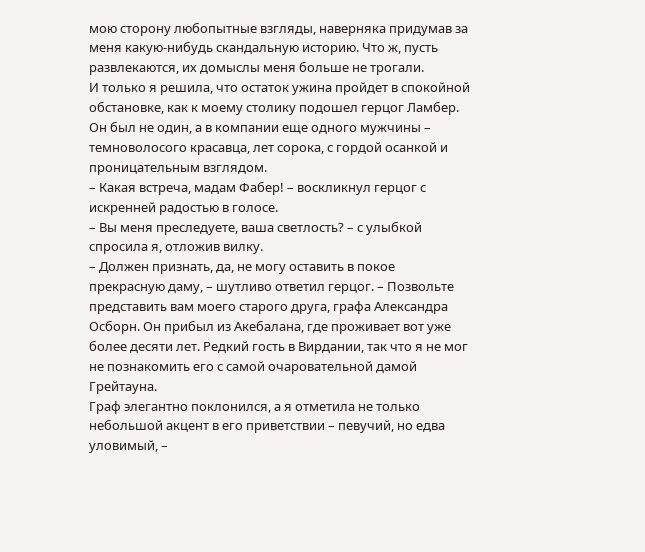мою сторону любопытные взгляды, наверняка придумав за меня какую-нибудь скандальную историю. Что ж, пусть развлекаются, их домыслы меня больше не трогали.
И только я решила, что остаток ужина пройдет в спокойной обстановке, как к моему столику подошел герцог Ламбер. Он был не один, а в компании еще одного мужчины – темноволосого красавца, лет сорока, с гордой осанкой и проницательным взглядом.
– Какая встреча, мадам Фабер! – воскликнул герцог с искренней радостью в голосе.
– Вы меня преследуете, ваша светлость? – с улыбкой спросила я, отложив вилку.
– Должен признать, да, не могу оставить в покое прекрасную даму, – шутливо ответил герцог. – Позвольте представить вам моего старого друга, графа Александра Осборн. Он прибыл из Акебалана, где проживает вот уже более десяти лет. Редкий гость в Вирдании, так что я не мог не познакомить его с самой очаровательной дамой Грейтауна.
Граф элегантно поклонился, а я отметила не только небольшой акцент в его приветствии – певучий, но едва уловимый, –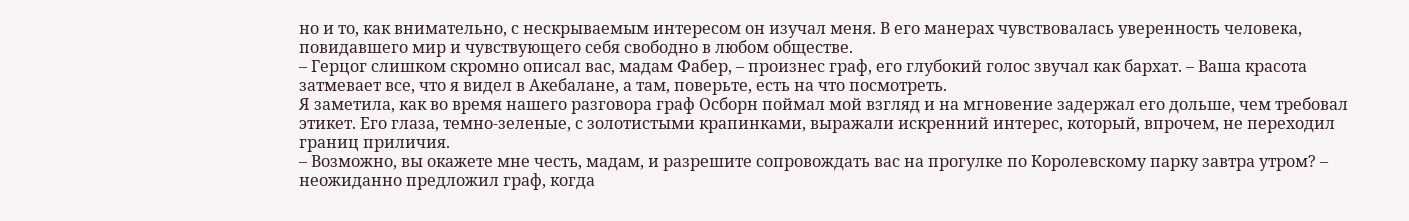но и то, как внимательно, с нескрываемым интересом он изучал меня. В его манерах чувствовалась уверенность человека, повидавшего мир и чувствующего себя свободно в любом обществе.
– Герцог слишком скромно описал вас, мадам Фабер, – произнес граф, его глубокий голос звучал как бархат. – Ваша красота затмевает все, что я видел в Акебалане, а там, поверьте, есть на что посмотреть.
Я заметила, как во время нашего разговора граф Осборн поймал мой взгляд и на мгновение задержал его дольше, чем требовал этикет. Его глаза, темно-зеленые, с золотистыми крапинками, выражали искренний интерес, который, впрочем, не переходил границ приличия.
– Возможно, вы окажете мне честь, мадам, и разрешите сопровождать вас на прогулке по Королевскому парку завтра утром? – неожиданно предложил граф, когда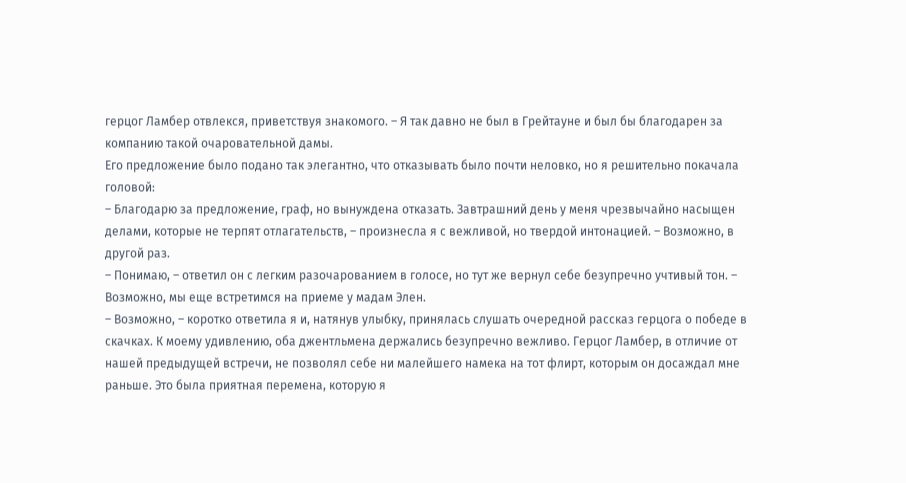герцог Ламбер отвлекся, приветствуя знакомого. – Я так давно не был в Грейтауне и был бы благодарен за компанию такой очаровательной дамы.
Его предложение было подано так элегантно, что отказывать было почти неловко, но я решительно покачала головой:
– Благодарю за предложение, граф, но вынуждена отказать. Завтрашний день у меня чрезвычайно насыщен делами, которые не терпят отлагательств, – произнесла я с вежливой, но твердой интонацией. – Возможно, в другой раз.
– Понимаю, – ответил он с легким разочарованием в голосе, но тут же вернул себе безупречно учтивый тон. – Возможно, мы еще встретимся на приеме у мадам Элен.
– Возможно, – коротко ответила я и, натянув улыбку, принялась слушать очередной рассказ герцога о победе в скачках. К моему удивлению, оба джентльмена держались безупречно вежливо. Герцог Ламбер, в отличие от нашей предыдущей встречи, не позволял себе ни малейшего намека на тот флирт, которым он досаждал мне раньше. Это была приятная перемена, которую я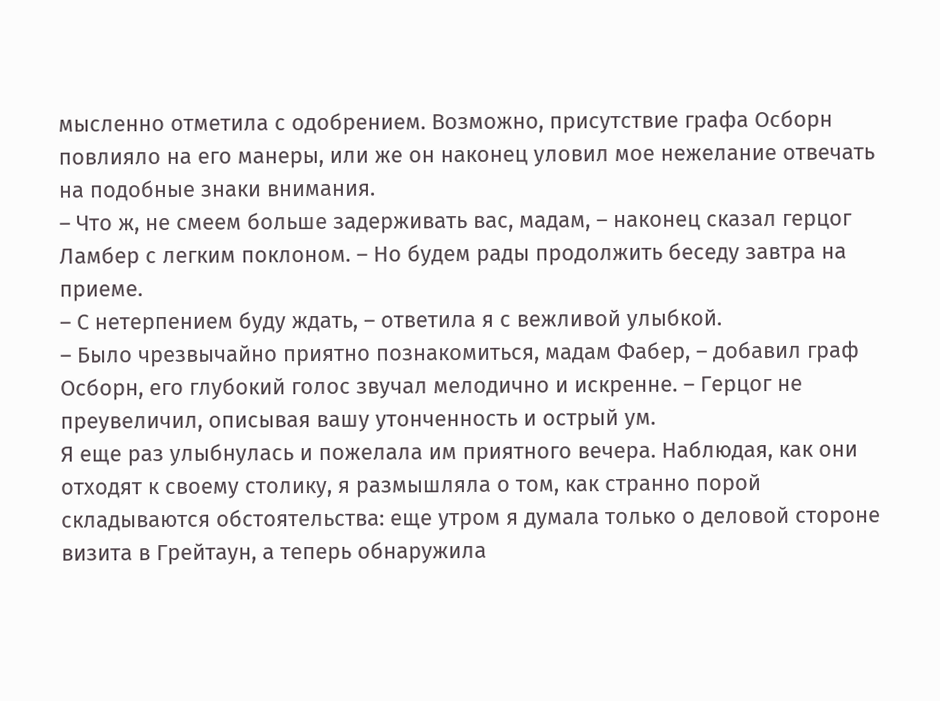мысленно отметила с одобрением. Возможно, присутствие графа Осборн повлияло на его манеры, или же он наконец уловил мое нежелание отвечать на подобные знаки внимания.
– Что ж, не смеем больше задерживать вас, мадам, – наконец сказал герцог Ламбер с легким поклоном. – Но будем рады продолжить беседу завтра на приеме.
– С нетерпением буду ждать, – ответила я с вежливой улыбкой.
– Было чрезвычайно приятно познакомиться, мадам Фабер, – добавил граф Осборн, его глубокий голос звучал мелодично и искренне. – Герцог не преувеличил, описывая вашу утонченность и острый ум.
Я еще раз улыбнулась и пожелала им приятного вечера. Наблюдая, как они отходят к своему столику, я размышляла о том, как странно порой складываются обстоятельства: еще утром я думала только о деловой стороне визита в Грейтаун, а теперь обнаружила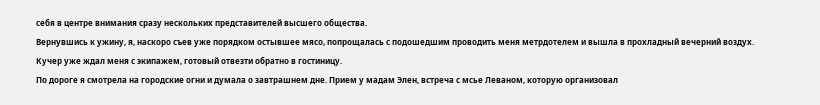себя в центре внимания сразу нескольких представителей высшего общества.
Вернувшись к ужину, я, наскоро съев уже порядком остывшее мясо, попрощалась с подошедшим проводить меня метрдотелем и вышла в прохладный вечерний воздух. Кучер уже ждал меня с экипажем, готовый отвезти обратно в гостиницу.
По дороге я смотрела на городские огни и думала о завтрашнем дне. Прием у мадам Элен, встреча с мсье Леваном, которую организовал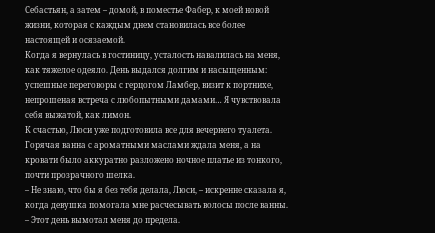Себастьян, а затем – домой, в поместье Фабер, к моей новой жизни, которая с каждым днем становилась все более настоящей и осязаемой.
Когда я вернулась в гостиницу, усталость навалилась на меня, как тяжелое одеяло. День выдался долгим и насыщенным: успешные переговоры с герцогом Ламбер, визит к портнихе, непрошеная встреча с любопытными дамами… Я чувствовала себя выжатой, как лимон.
К счастью, Люси уже подготовила все для вечернего туалета. Горячая ванна с ароматными маслами ждала меня, а на кровати было аккуратно разложено ночное платье из тонкого, почти прозрачного шелка.
– Не знаю, что бы я без тебя делала, Люси, – искренне сказала я, когда девушка помогала мне расчесывать волосы после ванны. – Этот день вымотал меня до предела.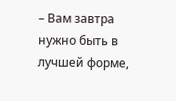– Вам завтра нужно быть в лучшей форме,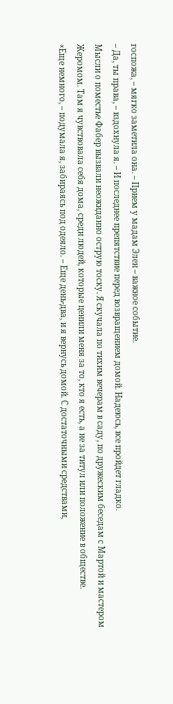госпожа, – мягко заметила она. – Прием у мадам Элен – важное событие.
– Да, ты права, – вздохнула я. – И последнее препятствие перед возвращением домой. Надеюсь, все пройдет гладко.
Мысли о поместье Фабер вызвали неожиданно острую тоску. Я скучала по тихим вечерам в саду, по дружеским беседам с Мартой и мастером Жеромом. Там я чувствовала себя дома, среди людей, которые ценили меня за то, кто я есть, а не за титул или положение в обществе.
«Еще немного, – подумала я, забираясь под одеяло. – Еще день-два, и я вернусь домой. С достаточными средствами,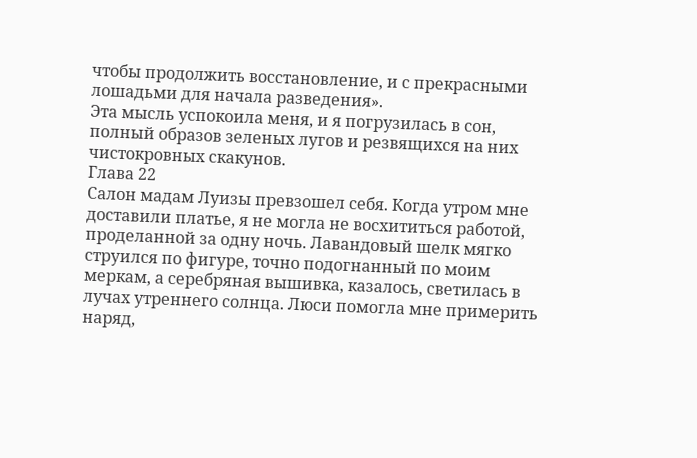чтобы продолжить восстановление, и с прекрасными лошадьми для начала разведения».
Эта мысль успокоила меня, и я погрузилась в сон, полный образов зеленых лугов и резвящихся на них чистокровных скакунов.
Глава 22
Салон мадам Луизы превзошел себя. Когда утром мне доставили платье, я не могла не восхититься работой, проделанной за одну ночь. Лавандовый шелк мягко струился по фигуре, точно подогнанный по моим меркам, а серебряная вышивка, казалось, светилась в лучах утреннего солнца. Люси помогла мне примерить наряд,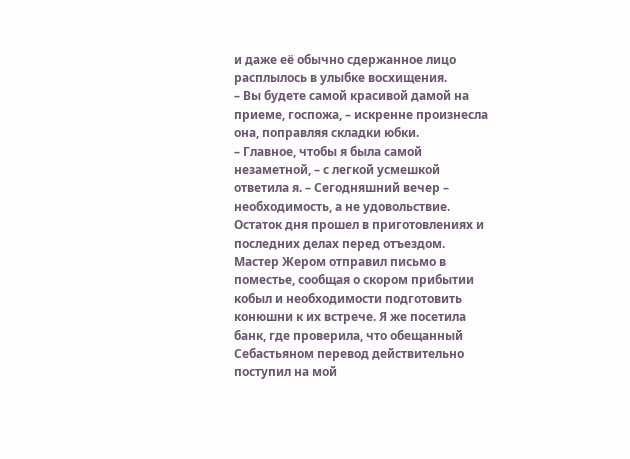и даже её обычно сдержанное лицо расплылось в улыбке восхищения.
– Вы будете самой красивой дамой на приеме, госпожа, – искренне произнесла она, поправляя складки юбки.
– Главное, чтобы я была самой незаметной, – с легкой усмешкой ответила я. – Сегодняшний вечер – необходимость, а не удовольствие.
Остаток дня прошел в приготовлениях и последних делах перед отъездом. Мастер Жером отправил письмо в поместье, сообщая о скором прибытии кобыл и необходимости подготовить конюшни к их встрече. Я же посетила банк, где проверила, что обещанный Себастьяном перевод действительно поступил на мой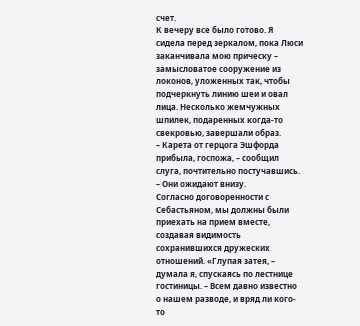счет.
К вечеру все было готово. Я сидела перед зеркалом, пока Люси заканчивала мою прическу – замысловатое сооружение из локонов, уложенных так, чтобы подчеркнуть линию шеи и овал лица. Несколько жемчужных шпилек, подаренных когда-то свекровью, завершали образ.
– Карета от герцога Эшфорда прибыла, госпожа, – сообщил слуга, почтительно постучавшись. – Они ожидают внизу.
Согласно договоренности с Себастьяном, мы должны были приехать на прием вместе, создавая видимость сохранившихся дружеских отношений. «Глупая затея, – думала я, спускаясь по лестнице гостиницы. – Всем давно известно о нашем разводе, и вряд ли кого-то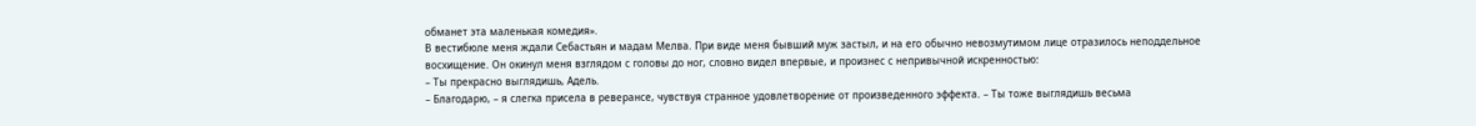обманет эта маленькая комедия».
В вестибюле меня ждали Себастьян и мадам Мелва. При виде меня бывший муж застыл, и на его обычно невозмутимом лице отразилось неподдельное восхищение. Он окинул меня взглядом с головы до ног, словно видел впервые, и произнес с непривычной искренностью:
– Ты прекрасно выглядишь, Адель.
– Благодарю, – я слегка присела в реверансе, чувствуя странное удовлетворение от произведенного эффекта. – Ты тоже выглядишь весьма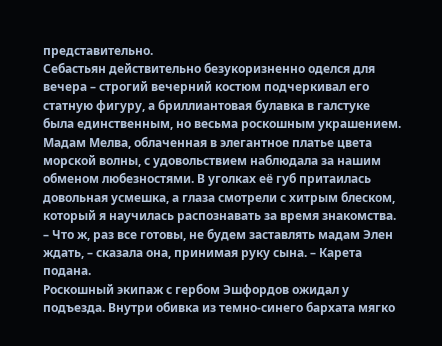представительно.
Себастьян действительно безукоризненно оделся для вечера – строгий вечерний костюм подчеркивал его статную фигуру, а бриллиантовая булавка в галстуке была единственным, но весьма роскошным украшением.
Мадам Мелва, облаченная в элегантное платье цвета морской волны, с удовольствием наблюдала за нашим обменом любезностями. В уголках её губ притаилась довольная усмешка, а глаза смотрели с хитрым блеском, который я научилась распознавать за время знакомства.
– Что ж, раз все готовы, не будем заставлять мадам Элен ждать, – сказала она, принимая руку сына. – Карета подана.
Роскошный экипаж с гербом Эшфордов ожидал у подъезда. Внутри обивка из темно-синего бархата мягко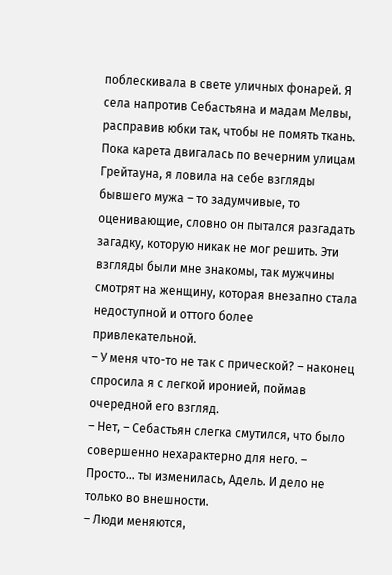поблескивала в свете уличных фонарей. Я села напротив Себастьяна и мадам Мелвы, расправив юбки так, чтобы не помять ткань.
Пока карета двигалась по вечерним улицам Грейтауна, я ловила на себе взгляды бывшего мужа – то задумчивые, то оценивающие, словно он пытался разгадать загадку, которую никак не мог решить. Эти взгляды были мне знакомы, так мужчины смотрят на женщину, которая внезапно стала недоступной и оттого более привлекательной.
– У меня что-то не так с прической? – наконец спросила я с легкой иронией, поймав очередной его взгляд.
– Нет, – Себастьян слегка смутился, что было совершенно нехарактерно для него. – Просто… ты изменилась, Адель. И дело не только во внешности.
– Люди меняются,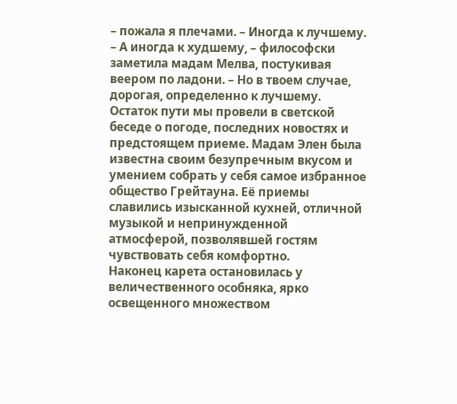– пожала я плечами. – Иногда к лучшему.
– А иногда к худшему, – философски заметила мадам Мелва, постукивая веером по ладони. – Но в твоем случае, дорогая, определенно к лучшему.
Остаток пути мы провели в светской беседе о погоде, последних новостях и предстоящем приеме. Мадам Элен была известна своим безупречным вкусом и умением собрать у себя самое избранное общество Грейтауна. Её приемы славились изысканной кухней, отличной музыкой и непринужденной атмосферой, позволявшей гостям чувствовать себя комфортно.
Наконец карета остановилась у величественного особняка, ярко освещенного множеством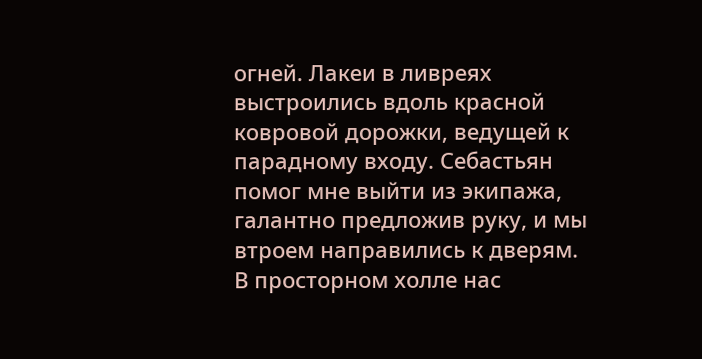огней. Лакеи в ливреях выстроились вдоль красной ковровой дорожки, ведущей к парадному входу. Себастьян помог мне выйти из экипажа, галантно предложив руку, и мы втроем направились к дверям.
В просторном холле нас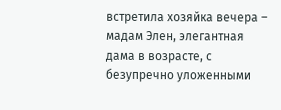встретила хозяйка вечера – мадам Элен, элегантная дама в возрасте, с безупречно уложенными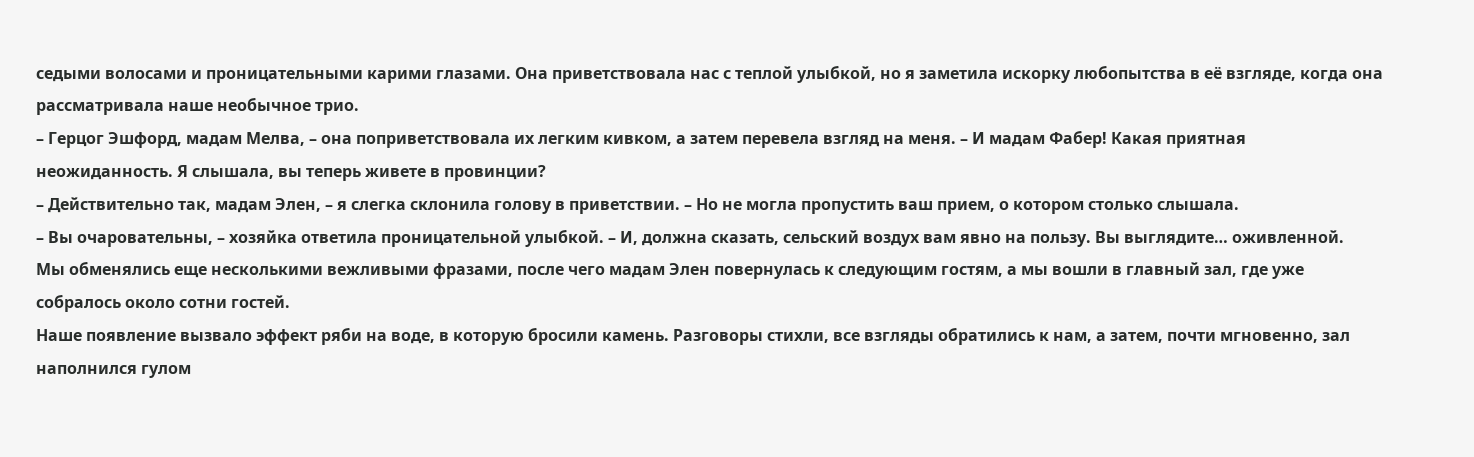седыми волосами и проницательными карими глазами. Она приветствовала нас с теплой улыбкой, но я заметила искорку любопытства в её взгляде, когда она рассматривала наше необычное трио.
– Герцог Эшфорд, мадам Мелва, – она поприветствовала их легким кивком, а затем перевела взгляд на меня. – И мадам Фабер! Какая приятная неожиданность. Я слышала, вы теперь живете в провинции?
– Действительно так, мадам Элен, – я слегка склонила голову в приветствии. – Но не могла пропустить ваш прием, о котором столько слышала.
– Вы очаровательны, – хозяйка ответила проницательной улыбкой. – И, должна сказать, сельский воздух вам явно на пользу. Вы выглядите… оживленной.
Мы обменялись еще несколькими вежливыми фразами, после чего мадам Элен повернулась к следующим гостям, а мы вошли в главный зал, где уже собралось около сотни гостей.
Наше появление вызвало эффект ряби на воде, в которую бросили камень. Разговоры стихли, все взгляды обратились к нам, а затем, почти мгновенно, зал наполнился гулом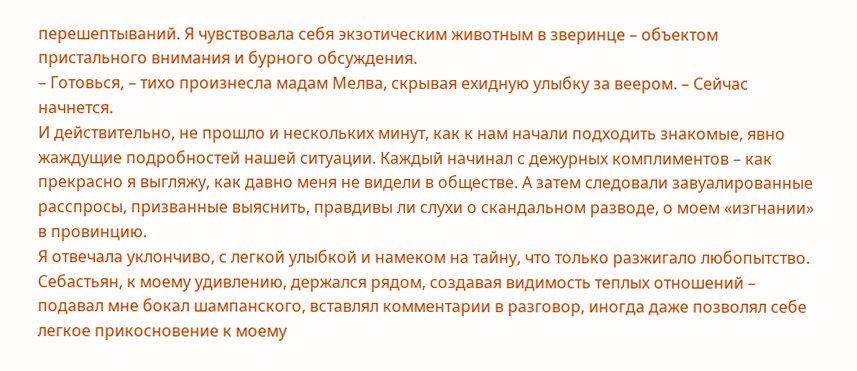перешептываний. Я чувствовала себя экзотическим животным в зверинце – объектом пристального внимания и бурного обсуждения.
– Готовься, – тихо произнесла мадам Мелва, скрывая ехидную улыбку за веером. – Сейчас начнется.
И действительно, не прошло и нескольких минут, как к нам начали подходить знакомые, явно жаждущие подробностей нашей ситуации. Каждый начинал с дежурных комплиментов – как прекрасно я выгляжу, как давно меня не видели в обществе. А затем следовали завуалированные расспросы, призванные выяснить, правдивы ли слухи о скандальном разводе, о моем «изгнании» в провинцию.
Я отвечала уклончиво, с легкой улыбкой и намеком на тайну, что только разжигало любопытство. Себастьян, к моему удивлению, держался рядом, создавая видимость теплых отношений – подавал мне бокал шампанского, вставлял комментарии в разговор, иногда даже позволял себе легкое прикосновение к моему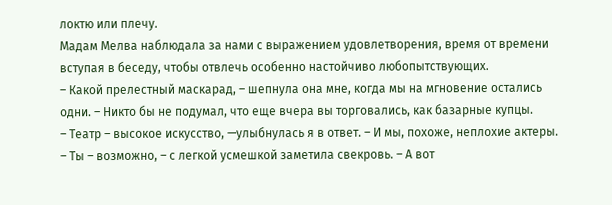локтю или плечу.
Мадам Мелва наблюдала за нами с выражением удовлетворения, время от времени вступая в беседу, чтобы отвлечь особенно настойчиво любопытствующих.
– Какой прелестный маскарад, – шепнула она мне, когда мы на мгновение остались одни. – Никто бы не подумал, что еще вчера вы торговались, как базарные купцы.
– Театр – высокое искусство, —улыбнулась я в ответ. – И мы, похоже, неплохие актеры.
– Ты – возможно, – с легкой усмешкой заметила свекровь. – А вот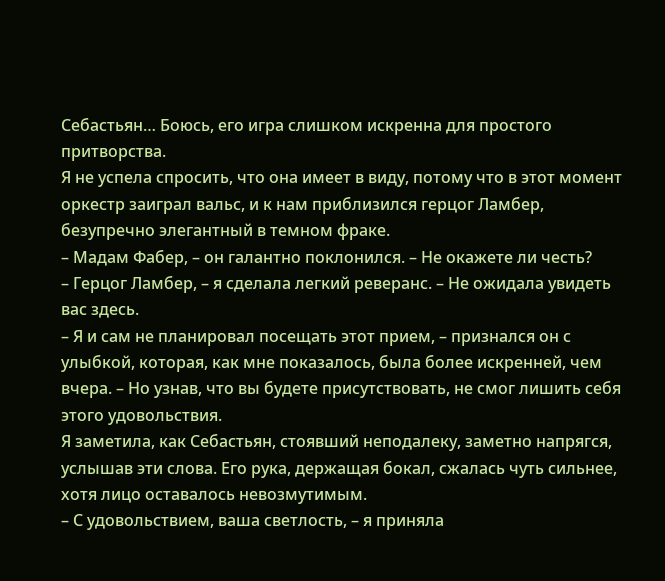Себастьян… Боюсь, его игра слишком искренна для простого притворства.
Я не успела спросить, что она имеет в виду, потому что в этот момент оркестр заиграл вальс, и к нам приблизился герцог Ламбер, безупречно элегантный в темном фраке.
– Мадам Фабер, – он галантно поклонился. – Не окажете ли честь?
– Герцог Ламбер, – я сделала легкий реверанс. – Не ожидала увидеть вас здесь.
– Я и сам не планировал посещать этот прием, – признался он с улыбкой, которая, как мне показалось, была более искренней, чем вчера. – Но узнав, что вы будете присутствовать, не смог лишить себя этого удовольствия.
Я заметила, как Себастьян, стоявший неподалеку, заметно напрягся, услышав эти слова. Его рука, держащая бокал, сжалась чуть сильнее, хотя лицо оставалось невозмутимым.
– С удовольствием, ваша светлость, – я приняла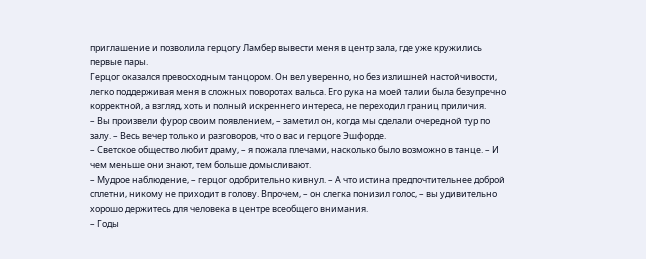приглашение и позволила герцогу Ламбер вывести меня в центр зала, где уже кружились первые пары.
Герцог оказался превосходным танцором. Он вел уверенно, но без излишней настойчивости, легко поддерживая меня в сложных поворотах вальса. Его рука на моей талии была безупречно корректной, а взгляд, хоть и полный искреннего интереса, не переходил границ приличия.
– Вы произвели фурор своим появлением, – заметил он, когда мы сделали очередной тур по залу. – Весь вечер только и разговоров, что о вас и герцоге Эшфорде.
– Светское общество любит драму, – я пожала плечами, насколько было возможно в танце. – И чем меньше они знают, тем больше домысливают.
– Мудрое наблюдение, – герцог одобрительно кивнул. – А что истина предпочтительнее доброй сплетни, никому не приходит в голову. Впрочем, – он слегка понизил голос, – вы удивительно хорошо держитесь для человека в центре всеобщего внимания.
– Годы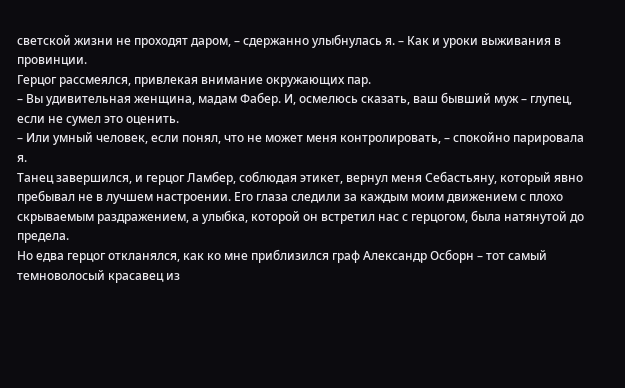светской жизни не проходят даром, – сдержанно улыбнулась я. – Как и уроки выживания в провинции.
Герцог рассмеялся, привлекая внимание окружающих пар.
– Вы удивительная женщина, мадам Фабер. И, осмелюсь сказать, ваш бывший муж – глупец, если не сумел это оценить.
– Или умный человек, если понял, что не может меня контролировать, – спокойно парировала я.
Танец завершился, и герцог Ламбер, соблюдая этикет, вернул меня Себастьяну, который явно пребывал не в лучшем настроении. Его глаза следили за каждым моим движением с плохо скрываемым раздражением, а улыбка, которой он встретил нас с герцогом, была натянутой до предела.
Но едва герцог откланялся, как ко мне приблизился граф Александр Осборн – тот самый темноволосый красавец из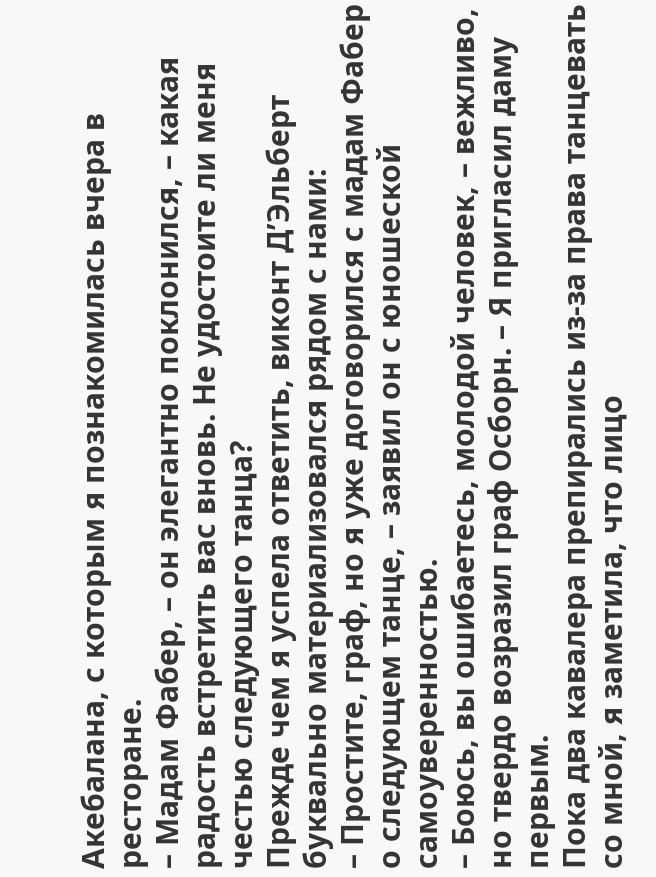Акебалана, с которым я познакомилась вчера в ресторане.
– Мадам Фабер, – он элегантно поклонился, – какая радость встретить вас вновь. Не удостоите ли меня честью следующего танца?
Прежде чем я успела ответить, виконт Д’Эльберт буквально материализовался рядом с нами:
– Простите, граф, но я уже договорился с мадам Фабер о следующем танце, – заявил он с юношеской самоуверенностью.
– Боюсь, вы ошибаетесь, молодой человек, – вежливо, но твердо возразил граф Осборн. – Я пригласил даму первым.
Пока два кавалера препирались из-за права танцевать со мной, я заметила, что лицо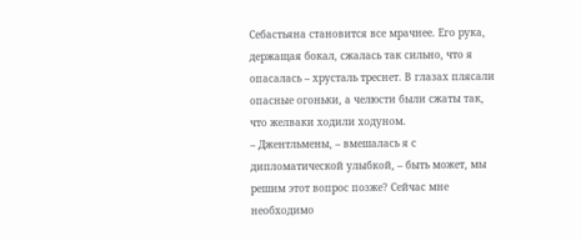Себастьяна становится все мрачнее. Его рука, держащая бокал, сжалась так сильно, что я опасалась – хрусталь треснет. В глазах плясали опасные огоньки, а челюсти были сжаты так, что желваки ходили ходуном.
– Джентльмены, – вмешалась я с дипломатической улыбкой, – быть может, мы решим этот вопрос позже? Сейчас мне необходимо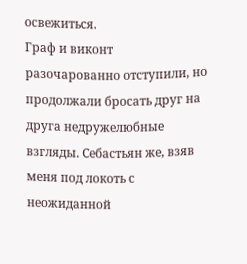освежиться.
Граф и виконт разочарованно отступили, но продолжали бросать друг на друга недружелюбные взгляды. Себастьян же, взяв меня под локоть с неожиданной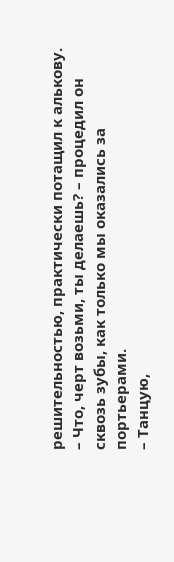решительностью, практически потащил к алькову.
– Что, черт возьми, ты делаешь? – процедил он сквозь зубы, как только мы оказались за портьерами.
– Танцую,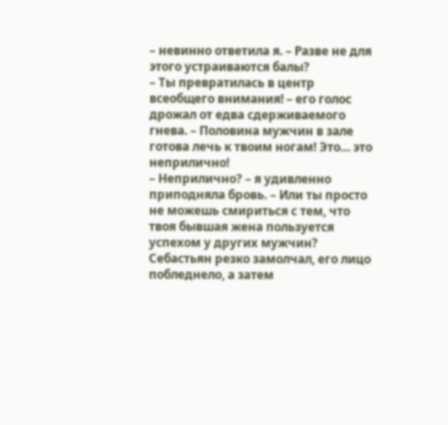– невинно ответила я. – Разве не для этого устраиваются балы?
– Ты превратилась в центр всеобщего внимания! – его голос дрожал от едва сдерживаемого гнева. – Половина мужчин в зале готова лечь к твоим ногам! Это… это неприлично!
– Неприлично? – я удивленно приподняла бровь. – Или ты просто не можешь смириться с тем, что твоя бывшая жена пользуется успехом у других мужчин?
Себастьян резко замолчал, его лицо побледнело, а затем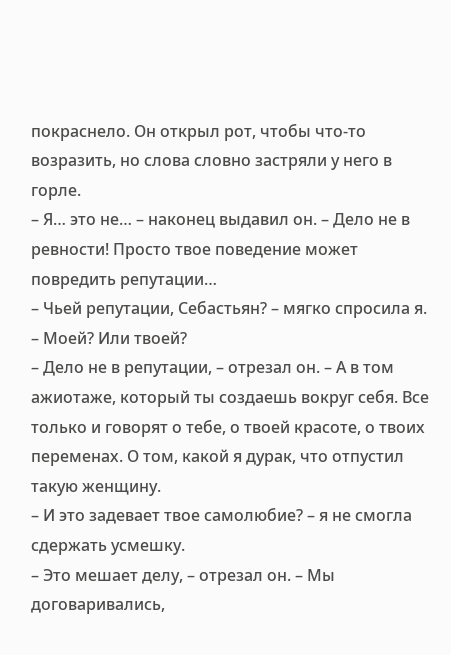покраснело. Он открыл рот, чтобы что-то возразить, но слова словно застряли у него в горле.
– Я… это не… – наконец выдавил он. – Дело не в ревности! Просто твое поведение может повредить репутации…
– Чьей репутации, Себастьян? – мягко спросила я. – Моей? Или твоей?
– Дело не в репутации, – отрезал он. – А в том ажиотаже, который ты создаешь вокруг себя. Все только и говорят о тебе, о твоей красоте, о твоих переменах. О том, какой я дурак, что отпустил такую женщину.
– И это задевает твое самолюбие? – я не смогла сдержать усмешку.
– Это мешает делу, – отрезал он. – Мы договаривались,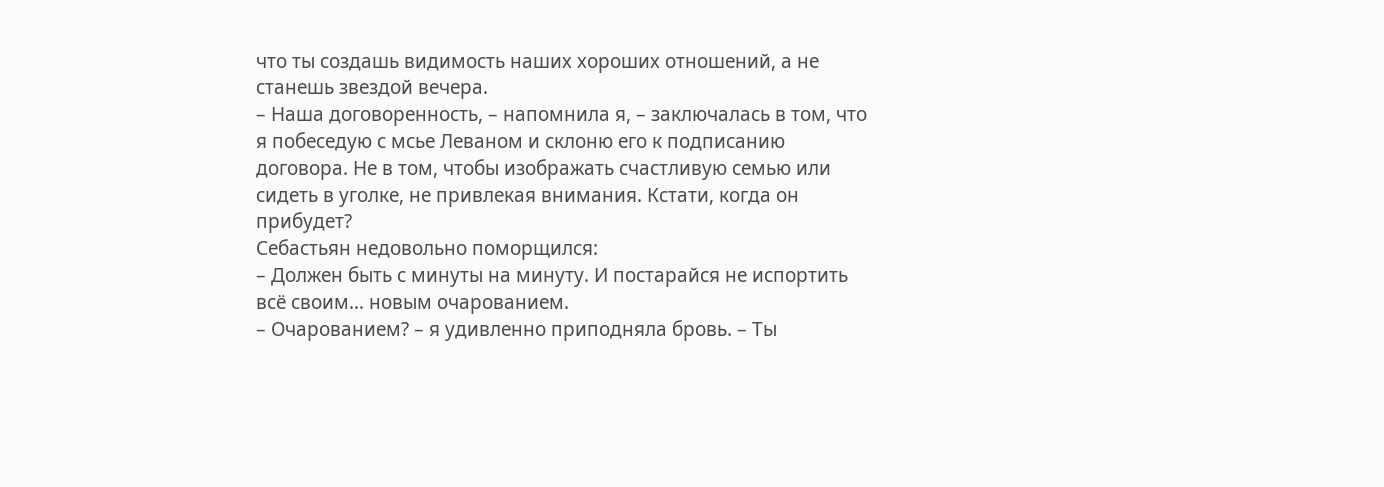что ты создашь видимость наших хороших отношений, а не станешь звездой вечера.
– Наша договоренность, – напомнила я, – заключалась в том, что я побеседую с мсье Леваном и склоню его к подписанию договора. Не в том, чтобы изображать счастливую семью или сидеть в уголке, не привлекая внимания. Кстати, когда он прибудет?
Себастьян недовольно поморщился:
– Должен быть с минуты на минуту. И постарайся не испортить всё своим… новым очарованием.
– Очарованием? – я удивленно приподняла бровь. – Ты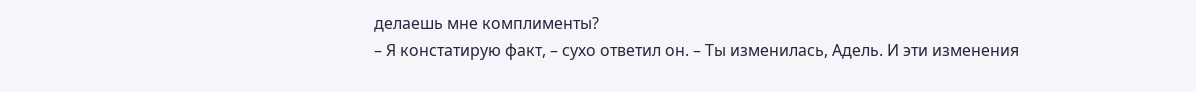делаешь мне комплименты?
– Я констатирую факт, – сухо ответил он. – Ты изменилась, Адель. И эти изменения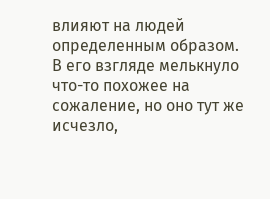влияют на людей определенным образом.
В его взгляде мелькнуло что-то похожее на сожаление, но оно тут же исчезло,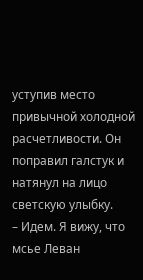уступив место привычной холодной расчетливости. Он поправил галстук и натянул на лицо светскую улыбку.
– Идем. Я вижу, что мсье Леван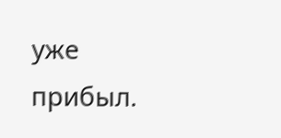уже прибыл.